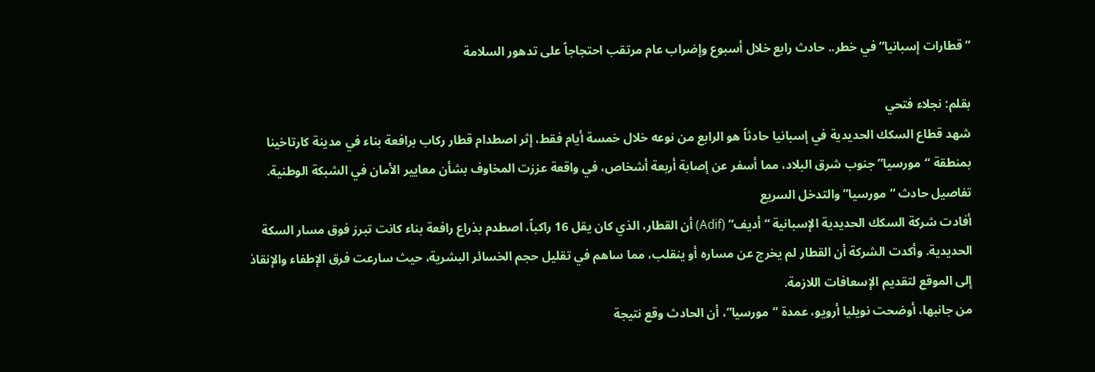”قطارات إسبانيا” في خطر.. حادث رابع خلال أسبوع وإضراب عام مرتقب احتجاجاً على تدهور السلامة

بقلم: نجلاء فتحي
شهد قطاع السكك الحديدية في إسبانيا حادثاً هو الرابع من نوعه خلال خمسة أيام فقط، إثر اصطدام قطار ركاب برافعة بناء في مدينة كارتاخينا بمنطقة “مورسيا” جنوب شرق البلاد، مما أسفر عن إصابة أربعة أشخاص، في واقعة عززت المخاوف بشأن معايير الأمان في الشبكة الوطنية.
تفاصيل حادث “مورسيا” والتدخل السريع
أفادت شركة السكك الحديدية الإسبانية “أديف” (Adif) أن القطار، الذي كان يقل 16 راكباً، اصطدم بذراع رافعة بناء كانت تبرز فوق مسار السكة الحديدية. وأكدت الشركة أن القطار لم يخرج عن مساره أو ينقلب، مما ساهم في تقليل حجم الخسائر البشرية، حيث سارعت فرق الإطفاء والإنقاذ إلى الموقع لتقديم الإسعافات اللازمة.
من جانبها، أوضحت نويليا أرويو، عمدة “مورسيا”، أن الحادث وقع نتيجة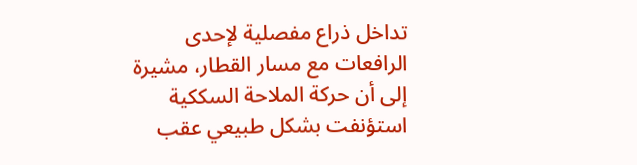تداخل ذراع مفصلية لإحدى الرافعات مع مسار القطار، مشيرة إلى أن حركة الملاحة السككية استؤنفت بشكل طبيعي عقب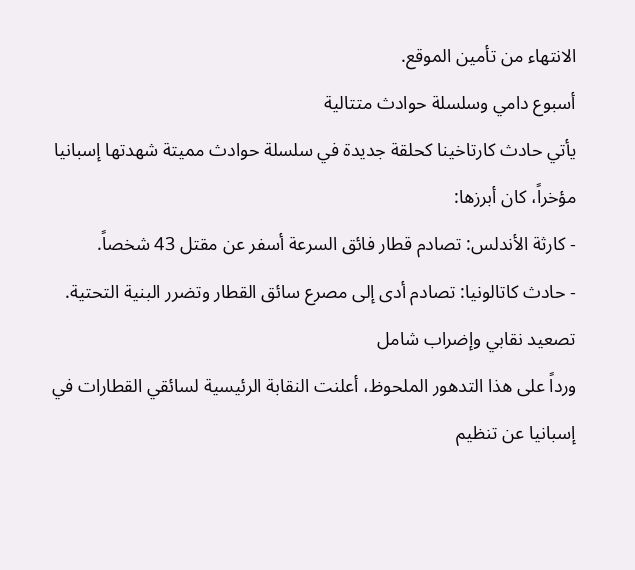الانتهاء من تأمين الموقع.
أسبوع دامي وسلسلة حوادث متتالية
يأتي حادث كارتاخينا كحلقة جديدة في سلسلة حوادث مميتة شهدتها إسبانيا مؤخراً، كان أبرزها:
- كارثة الأندلس: تصادم قطار فائق السرعة أسفر عن مقتل 43 شخصاً.
- حادث كاتالونيا: تصادم أدى إلى مصرع سائق القطار وتضرر البنية التحتية.
تصعيد نقابي وإضراب شامل
ورداً على هذا التدهور الملحوظ، أعلنت النقابة الرئيسية لسائقي القطارات في إسبانيا عن تنظيم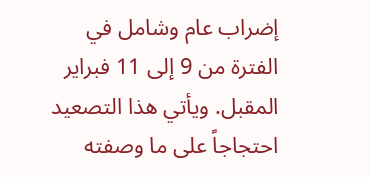إضراب عام وشامل في الفترة من 9 إلى 11 فبراير المقبل. ويأتي هذا التصعيد احتجاجاً على ما وصفته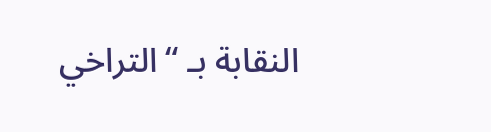النقابة بـ “التراخي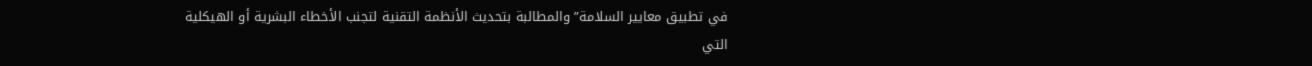في تطبيق معايير السلامة” والمطالبة بتحديث الأنظمة التقنية لتجنب الأخطاء البشرية أو الهيكلية التي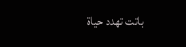باتت تهدد حياة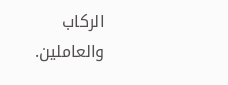الركاب والعاملين.